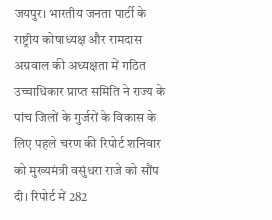जयपुर। भारतीय जनता पार्टी के राष्ट्रीय कोषाध्यक्ष और रामदास अग्रवाल की अध्यक्षता में गठित उच्चाधिकार प्राप्त समिति ने राज्य के पांच जिलों के गुर्जरों के विकास के लिए पहले चरण की रिपोर्ट शनिवार को मुख्यमंत्री वसुंधरा राजे को सौंप दी। रिपोर्ट में 282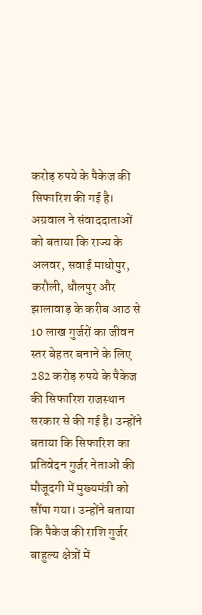करोड़ रुपये के पैकेज की सिफारिश की गई है।
अग्रवाल ने संवाददाताओं को बताया कि राज्य के अलवर, सवाई माधोपुर, करौली, धौलपुर और झालावाड़ के करीब आठ से 10 लाख गुर्जरों का जीवन स्तर बेहतर बनाने के लिए 282 करोड़ रुपये के पैकेज की सिफारिश राजस्थान सरकार से की गई है। उन्होंने बताया कि सिफारिश का प्रतिवेदन गुर्जर नेताओं की मौजूदगी में मुख्यमंत्री को सौंपा गया। उन्होंने बताया कि पैकेज की राशि गुर्जर बाहुल्य क्षेत्रों में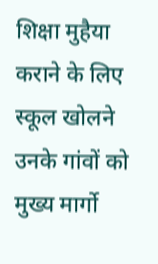शिक्षा मुहैया कराने के लिए स्कूल खोलने उनके गांवों को मुख्य मार्गो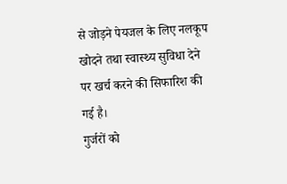से जोड़ने पेयजल के लिए नलकूप खोदने तथा स्वास्थ्य सुविधा देने पर खर्च करने की सिफारिश की गई है।
गुर्जरों को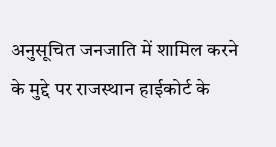अनुसूचित जनजाति में शामिल करने के मुद्दे पर राजस्थान हाईकोर्ट के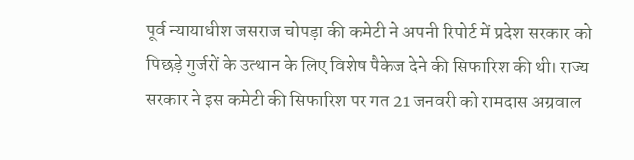पूर्व न्यायाधीश जसराज चोपड़ा की कमेटी ने अपनी रिपोर्ट में प्रदेश सरकार को पिछड़े गुर्जरों के उत्थान के लिए विशेष पैकेज देने की सिफारिश की थी। राज्य सरकार ने इस कमेटी की सिफारिश पर गत 21 जनवरी को रामदास अग्रवाल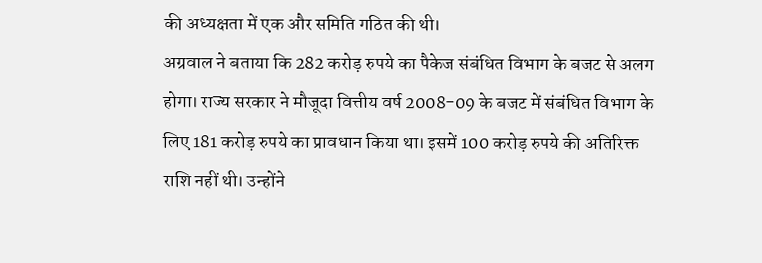की अध्यक्षता में एक और समिति गठित की थी।
अग्रवाल ने बताया कि 282 करोड़ रुपये का पैकेज संबंधित विभाग के बजट से अलग होगा। राज्य सरकार ने मौजूदा वित्तीय वर्ष 2008-09 के बजट में संबंधित विभाग के लिए 181 करोड़ रुपये का प्रावधान किया था। इसमें 100 करोड़ रुपये की अतिरिक्त राशि नहीं थी। उन्होंने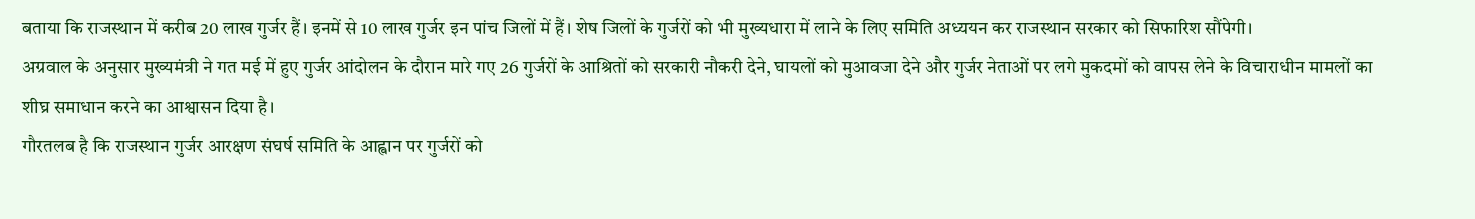बताया कि राजस्थान में करीब 20 लाख गुर्जर हैं। इनमें से 10 लाख गुर्जर इन पांच जिलों में हैं। शेष जिलों के गुर्जरों को भी मुख्यधारा में लाने के लिए समिति अध्ययन कर राजस्थान सरकार को सिफारिश सौंपेगी।
अग्रवाल के अनुसार मुख्यमंत्री ने गत मई में हुए गुर्जर आंदोलन के दौरान मारे गए 26 गुर्जरों के आश्रितों को सरकारी नौकरी देने, घायलों को मुआवजा देने और गुर्जर नेताओं पर लगे मुकदमों को वापस लेने के विचाराधीन मामलों का शीघ्र समाधान करने का आश्वासन दिया है।
गौरतलब है कि राजस्थान गुर्जर आरक्षण संघर्ष समिति के आह्वान पर गुर्जरों को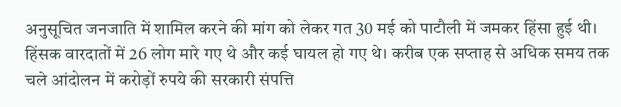अनुसूचित जनजाति में शामिल करने की मांग को लेकर गत 30 मई को पाटौली में जमकर हिंसा हुई थी। हिंसक वारदातों में 26 लोग मारे गए थे और कई घायल हो गए थे। करीब एक सप्ताह से अधिक समय तक चले आंदोलन में करोड़ों रुपये की सरकारी संपत्ति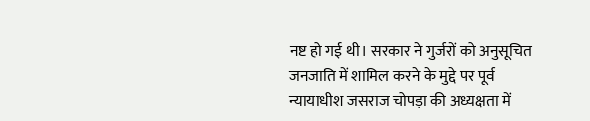नष्ट हो गई थी। सरकार ने गुर्जरों को अनुसूचित जनजाति में शामिल करने के मुद्दे पर पूर्व न्यायाधीश जसराज चोपड़ा की अध्यक्षता में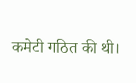कमेटी गठित की थी।